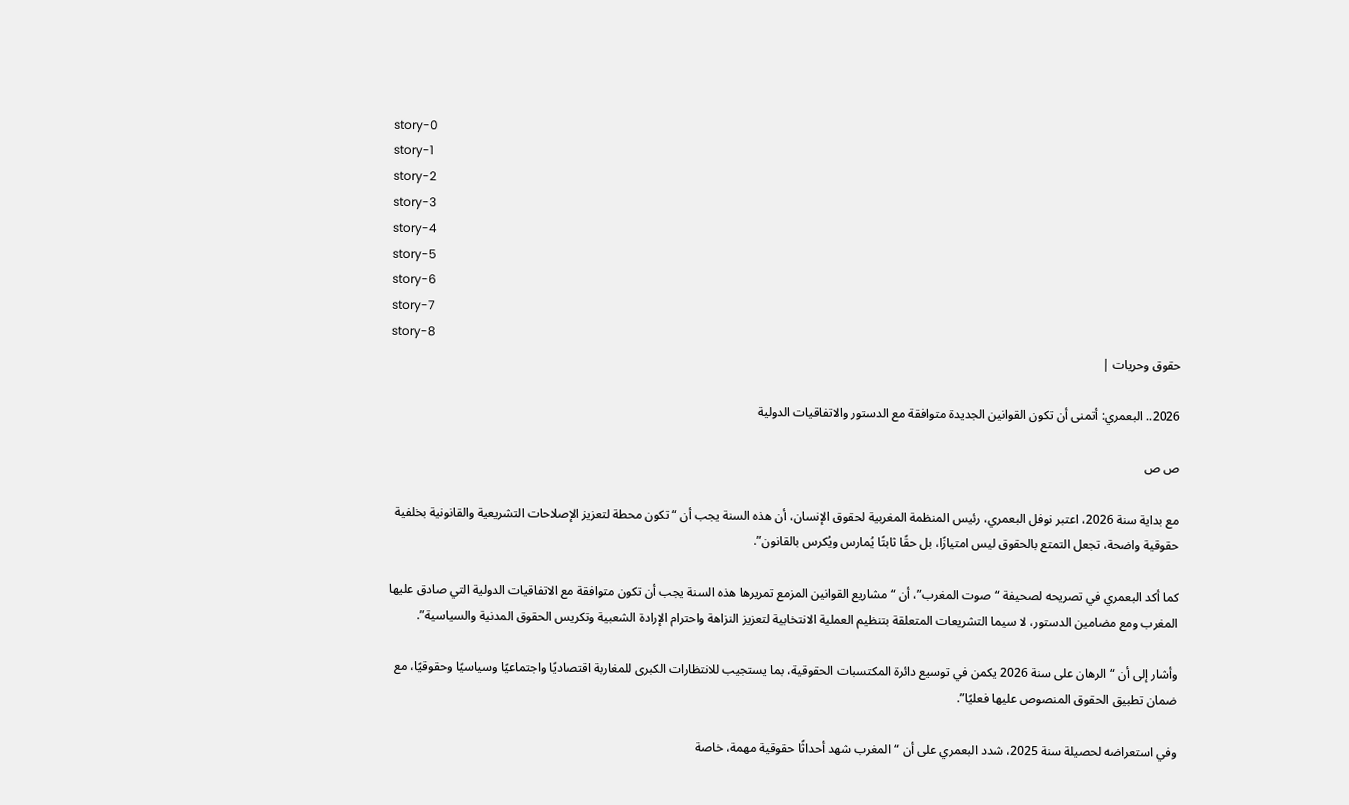story-0
story-1
story-2
story-3
story-4
story-5
story-6
story-7
story-8
حقوق وحريات |

2026.. البعمري: أتمنى أن تكون القوانين الجديدة متوافقة مع الدستور والاتفاقيات الدولية

ص ص

مع بداية سنة 2026، اعتبر نوفل البعمري، رئيس المنظمة المغربية لحقوق الإنسان، أن هذه السنة يجب أن “تكون محطة لتعزيز الإصلاحات التشريعية والقانونية بخلفية حقوقية واضحة، تجعل التمتع بالحقوق ليس امتيازًا، بل حقًا ثابتًا يُمارس ويُكرس بالقانون”.

كما أكد البعمري في تصريحه لصحيفة “صوت المغرب”، أن “مشاريع القوانين المزمع تمريرها هذه السنة يجب أن تكون متوافقة مع الاتفاقيات الدولية التي صادق عليها المغرب ومع مضامين الدستور، لا سيما التشريعات المتعلقة بتنظيم العملية الانتخابية لتعزيز النزاهة واحترام الإرادة الشعبية وتكريس الحقوق المدنية والسياسية”.

وأشار إلى أن “الرهان على سنة 2026 يكمن في توسيع دائرة المكتسبات الحقوقية، بما يستجيب للانتظارات الكبرى للمغاربة اقتصاديًا واجتماعيًا وسياسيًا وحقوقيًا، مع ضمان تطبيق الحقوق المنصوص عليها فعليًا”.

وفي استعراضه لحصيلة سنة 2025، شدد البعمري على أن “المغرب شهد أحداثًا حقوقية مهمة، خاصة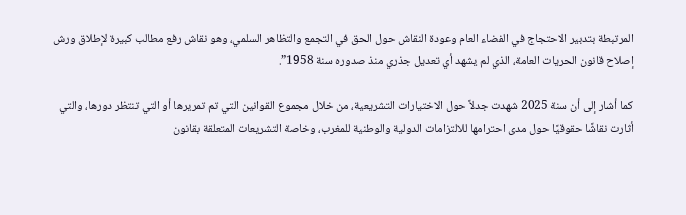المرتبطة بتدبير الاحتجاج في الفضاء العام وعودة النقاش حول الحق في التجمع والتظاهر السلمي، وهو نقاش رفع مطالب كبيرة لإطلاق ورش إصلاح قانون الحريات العامة، الذي لم يشهد أي تعديل جذري منذ صدوره سنة 1958”.

كما أشار إلى أن سنة 2025 شهدت جدلاً حول الاختيارات التشريعية، من خلال مجموع القوانين التي تم تمريرها أو التي تنتظر دورها، والتي أثارت نقاشًا حقوقيًا حول مدى احترامها للالتزامات الدولية والوطنية للمغرب، وخاصة التشريعات المتعلقة بقانون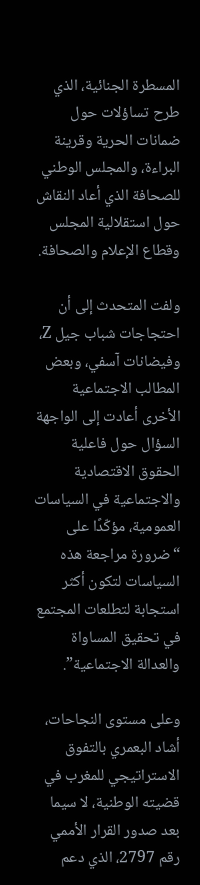المسطرة الجنائية، الذي طرح تساؤلات حول ضمانات الحرية وقرينة البراءة، والمجلس الوطني للصحافة الذي أعاد النقاش حول استقلالية المجلس وقطاع الإعلام والصحافة.

ولفت المتحدث إلى أن احتجاجات شباب جيل Z، وفيضانات آسفي، وبعض المطالب الاجتماعية الأخرى أعادت إلى الواجهة السؤال حول فاعلية الحقوق الاقتصادية والاجتماعية في السياسات العمومية، مؤكّدًا على “ضرورة مراجعة هذه السياسات لتكون أكثر استجابة لتطلعات المجتمع في تحقيق المساواة والعدالة الاجتماعية”.

وعلى مستوى النجاحات، أشاد البعمري بالتفوق الاستراتيجي للمغرب في قضيته الوطنية، لا سيما بعد صدور القرار الأممي رقم 2797، الذي دعم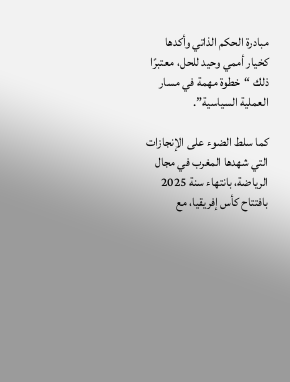مبادرة الحكم الذاتي وأكدها كخيار أممي وحيد للحل، معتبرًا ذلك “خطوة مهمة في مسار العملية السياسية”.

كما سلط الضوء على الإنجازات التي شهدها المغرب في مجال الرياضة، بانتهاء سنة 2025 بافتتاح كأس إفريقيا، مع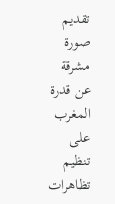تقديم صورة مشرقة عن قدرة المغرب على تنظيم تظاهرات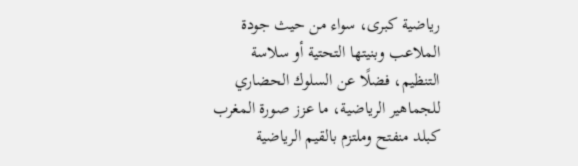رياضية كبرى، سواء من حيث جودة الملاعب وبنيتها التحتية أو سلاسة التنظيم، فضلًا عن السلوك الحضاري للجماهير الرياضية، ما عزز صورة المغرب كبلد منفتح وملتزم بالقيم الرياضية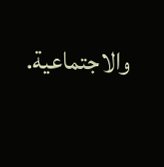والاجتماعية.